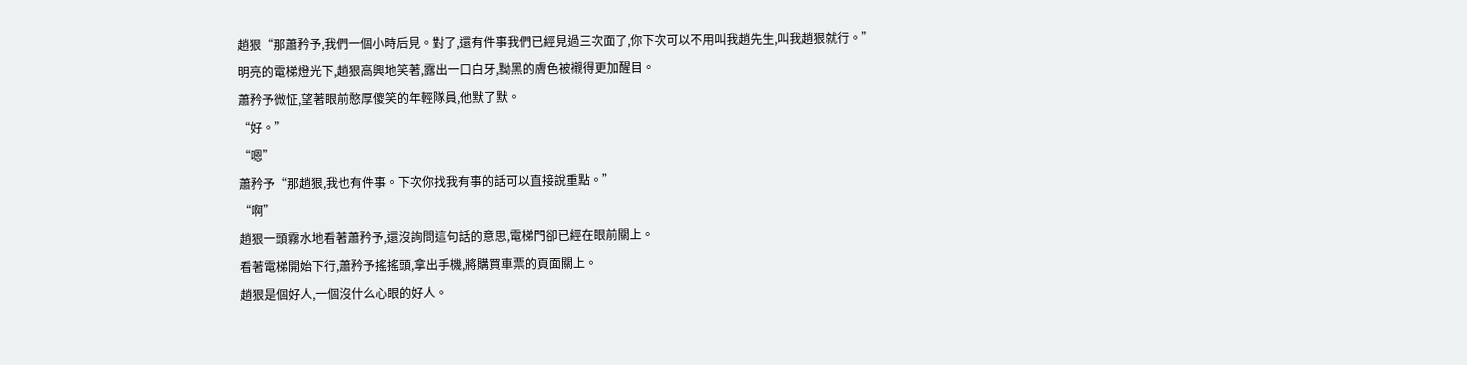趙狠“那蕭矜予,我們一個小時后見。對了,還有件事我們已經見過三次面了,你下次可以不用叫我趙先生,叫我趙狠就行。”
明亮的電梯燈光下,趙狠高興地笑著,露出一口白牙,黝黑的膚色被襯得更加醒目。
蕭矜予微怔,望著眼前憨厚傻笑的年輕隊員,他默了默。
“好。”
“嗯”
蕭矜予“那趙狠,我也有件事。下次你找我有事的話可以直接說重點。”
“啊”
趙狠一頭霧水地看著蕭矜予,還沒詢問這句話的意思,電梯門卻已經在眼前關上。
看著電梯開始下行,蕭矜予搖搖頭,拿出手機,將購買車票的頁面關上。
趙狠是個好人,一個沒什么心眼的好人。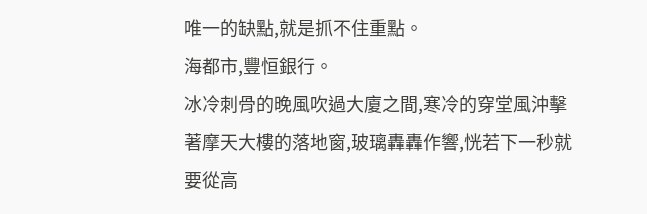唯一的缺點,就是抓不住重點。
海都市,豐恒銀行。
冰冷刺骨的晚風吹過大廈之間,寒冷的穿堂風沖擊著摩天大樓的落地窗,玻璃轟轟作響,恍若下一秒就要從高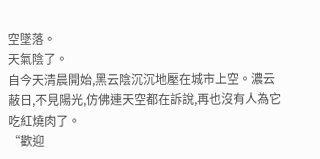空墜落。
天氣陰了。
自今天清晨開始,黑云陰沉沉地壓在城市上空。濃云蔽日,不見陽光,仿佛連天空都在訴說,再也沒有人為它吃紅燒肉了。
“歡迎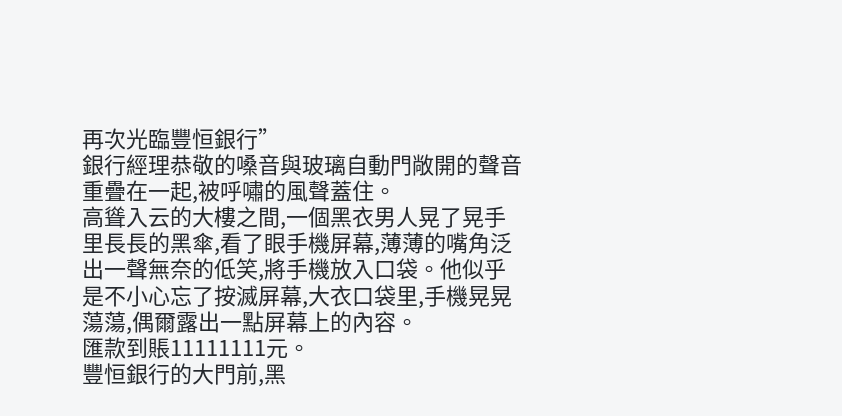再次光臨豐恒銀行”
銀行經理恭敬的嗓音與玻璃自動門敞開的聲音重疊在一起,被呼嘯的風聲蓋住。
高聳入云的大樓之間,一個黑衣男人晃了晃手里長長的黑傘,看了眼手機屏幕,薄薄的嘴角泛出一聲無奈的低笑,將手機放入口袋。他似乎是不小心忘了按滅屏幕,大衣口袋里,手機晃晃蕩蕩,偶爾露出一點屏幕上的內容。
匯款到賬11111111元。
豐恒銀行的大門前,黑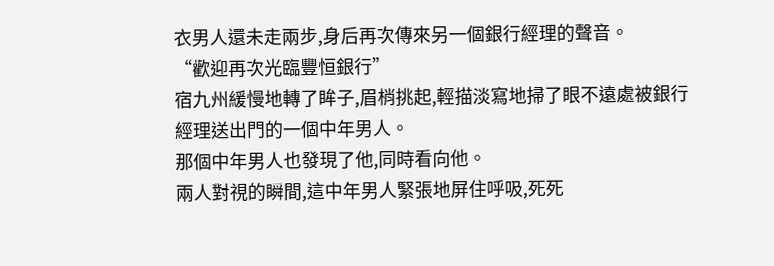衣男人還未走兩步,身后再次傳來另一個銀行經理的聲音。
“歡迎再次光臨豐恒銀行”
宿九州緩慢地轉了眸子,眉梢挑起,輕描淡寫地掃了眼不遠處被銀行經理送出門的一個中年男人。
那個中年男人也發現了他,同時看向他。
兩人對視的瞬間,這中年男人緊張地屏住呼吸,死死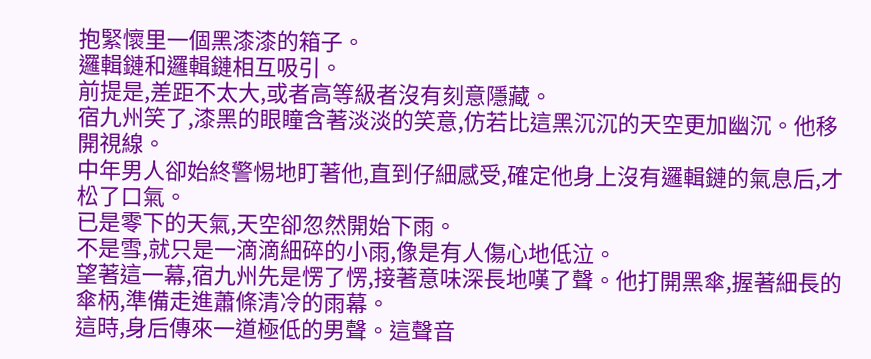抱緊懷里一個黑漆漆的箱子。
邏輯鏈和邏輯鏈相互吸引。
前提是,差距不太大,或者高等級者沒有刻意隱藏。
宿九州笑了,漆黑的眼瞳含著淡淡的笑意,仿若比這黑沉沉的天空更加幽沉。他移開視線。
中年男人卻始終警惕地盯著他,直到仔細感受,確定他身上沒有邏輯鏈的氣息后,才松了口氣。
已是零下的天氣,天空卻忽然開始下雨。
不是雪,就只是一滴滴細碎的小雨,像是有人傷心地低泣。
望著這一幕,宿九州先是愣了愣,接著意味深長地嘆了聲。他打開黑傘,握著細長的傘柄,準備走進蕭條清冷的雨幕。
這時,身后傳來一道極低的男聲。這聲音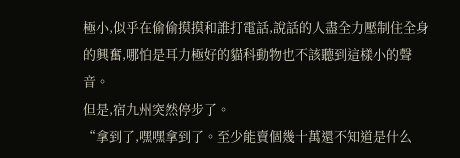極小,似乎在偷偷摸摸和誰打電話,說話的人盡全力壓制住全身的興奮,哪怕是耳力極好的貓科動物也不該聽到這樣小的聲音。
但是,宿九州突然停步了。
“拿到了,嘿嘿拿到了。至少能賣個幾十萬還不知道是什么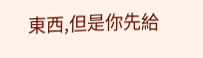東西,但是你先給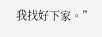我找好下家。”